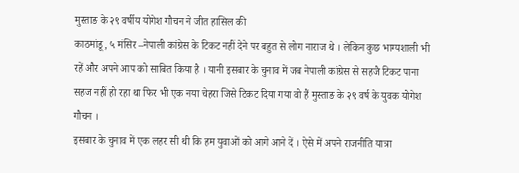मुस्ताङ के २९ वर्षीय योगेश गौचन ने जीत हासिल की
काठमांडू, ५ मंसिर –नेपाली कांग्रेस के टिकट नहीं देने पर बहुत से लोग नाराज थे । लेकिन कुछ भाग्यशाली भी रहें और अपने आप को साबित किया है । यानी इसबार के चुनाव में जब नेपाली कांग्रेस से सहजै टिकट पाना सहज नहीं हो रहा था फिर भी एक नया चेहरा जिसे टिकट दिया गया वो हैं मुस्ताङ के २९ वर्ष के युवक योगेश गौचन ।
इसबार के चुनाव में एक लहर सी थी कि हम युवाओं को आगे आने दें । ऐसे में अपने राजनीति यात्रा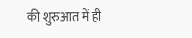की शुरुआत में ही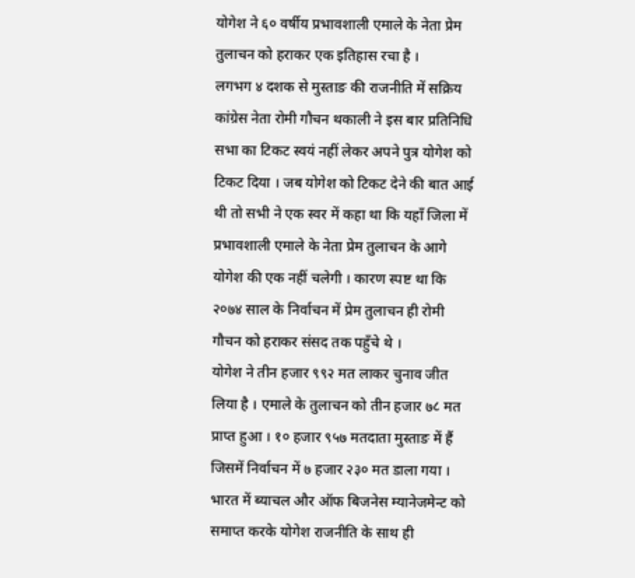योगेश ने ६० वर्षीय प्रभावशाली एमाले के नेता प्रेम तुलाचन को हराकर एक इतिहास रचा है ।
लगभग ४ दशक से मुस्ताङ की राजनीति में सक्रिय कांग्रेस नेता रोमी गौचन थकाली ने इस बार प्रतिनिधि सभा का टिकट स्वयं नहीं लेकर अपने पुत्र योगेश को टिकट दिया । जब योगेश को टिकट देने की बात आई थी तो सभी ने एक स्वर में कहा था कि यहाँ जिला में प्रभावशाली एमाले के नेता प्रेम तुलाचन के आगे योगेश की एक नहीं चलेगी । कारण स्पष्ट था कि २०७४ साल के निर्वाचन में प्रेम तुलाचन ही रोमी गौचन को हराकर संसद तक पहुँचे थे ।
योगेश ने तीन हजार ९९२ मत लाकर चुनाव जीत लिया है । एमाले के तुलाचन को तीन हजार ७८ मत प्राप्त हुआ । १० हजार ९५७ मतदाता मुस्ताङ में हैं जिसमें निर्वाचन में ७ हजार २३० मत डाला गया ।
भारत में ब्याचल और ऑफ बिजनेस म्यानेजमेन्ट को समाप्त करके योगेश राजनीति के साथ ही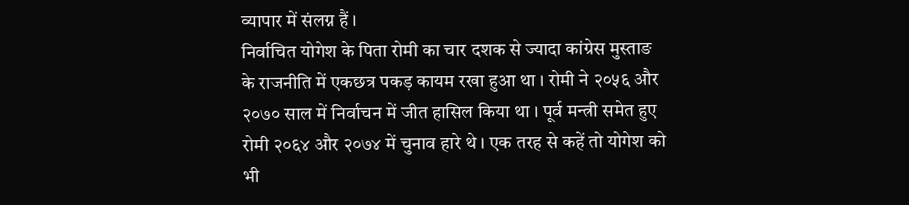व्यापार में संलग्न हैं ।
निर्वाचित योगेश के पिता रोमी का चार दशक से ज्यादा कांग्रेस मुस्ताङ के राजनीति में एकछत्र पकड़ कायम रखा हुआ था । रोमी ने २०५६ और २०७० साल में निर्वाचन में जीत हासिल किया था । पूर्व मन्त्री समेत हुए रोमी २०६४ और २०७४ में चुनाव हारे थे । एक तरह से कहें तो योगेश को भी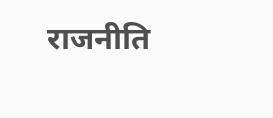राजनीति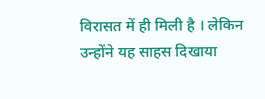विरासत में ही मिली है । लेकिन उन्होंने यह साहस दिखाया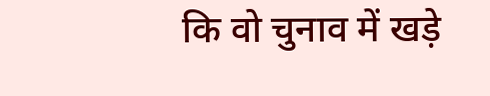कि वो चुनाव में खड़े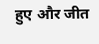हुए और जीत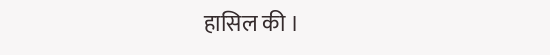हासिल की ।